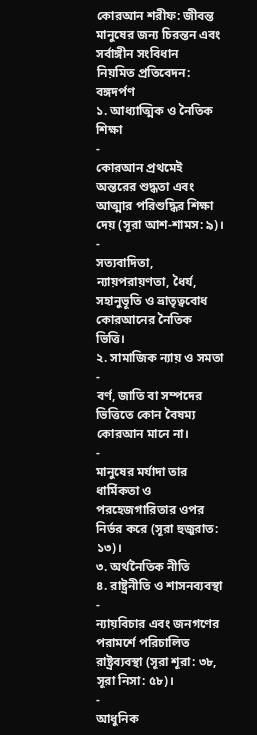কোরআন শরীফ: জীবন্ত মানুষের জন্য চিরন্তন এবং সর্বাঙ্গীন সংবিধান
নিয়মিত প্রতিবেদন: বঙ্গদর্পণ
১. আধ্যাত্মিক ও নৈতিক শিক্ষা
-
কোরআন প্রথমেই অন্তরের শুদ্ধতা এবং আত্মার পরিশুদ্ধির শিক্ষা দেয় (সূরা আশ-শামস: ৯)।
-
সত্যবাদিতা, ন্যায়পরায়ণতা, ধৈর্য, সহানুভূতি ও ভ্রাতৃত্ববোধ কোরআনের নৈতিক ভিত্তি।
২. সামাজিক ন্যায় ও সমতা
-
বর্ণ, জাতি বা সম্পদের ভিত্তিতে কোন বৈষম্য কোরআন মানে না।
-
মানুষের মর্যাদা তার ধার্মিকতা ও পরহেজগারিতার ওপর নির্ভর করে (সূরা হুজুরাত: ১৩)।
৩. অর্থনৈতিক নীতি
৪. রাষ্ট্রনীতি ও শাসনব্যবস্থা
-
ন্যায়বিচার এবং জনগণের পরামর্শে পরিচালিত রাষ্ট্রব্যবস্থা (সূরা শূরা: ৩৮, সূরা নিসা: ৫৮)।
-
আধুনিক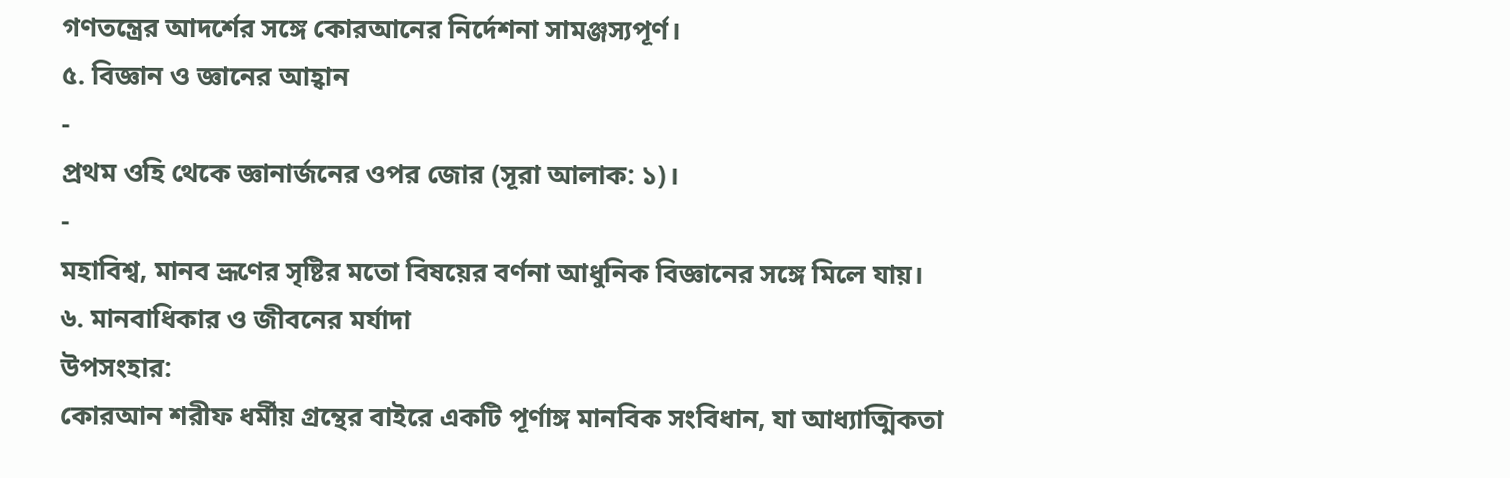গণতন্ত্রের আদর্শের সঙ্গে কোরআনের নির্দেশনা সামঞ্জস্যপূর্ণ।
৫. বিজ্ঞান ও জ্ঞানের আহ্বান
-
প্রথম ওহি থেকে জ্ঞানার্জনের ওপর জোর (সূরা আলাক: ১)।
-
মহাবিশ্ব, মানব ভ্রূণের সৃষ্টির মতো বিষয়ের বর্ণনা আধুনিক বিজ্ঞানের সঙ্গে মিলে যায়।
৬. মানবাধিকার ও জীবনের মর্যাদা
উপসংহার:
কোরআন শরীফ ধর্মীয় গ্রন্থের বাইরে একটি পূর্ণাঙ্গ মানবিক সংবিধান, যা আধ্যাত্মিকতা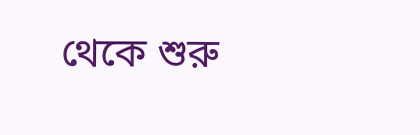থেকে শুরু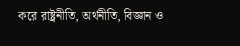করে রাষ্ট্রনীতি, অর্থনীতি, বিজ্ঞান ও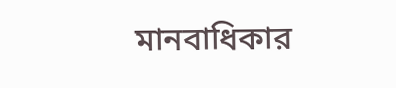মানবাধিকার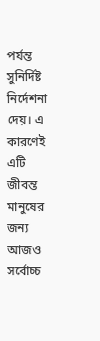পর্যন্ত সুনির্দিষ্ট নির্দেশনা দেয়। এ কারণেই এটি জীবন্ত মানুষের জন্য আজও সর্বোচ্চ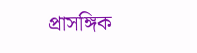প্রাসঙ্গিক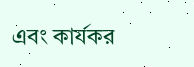এবং কার্যকর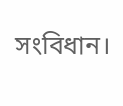সংবিধান।